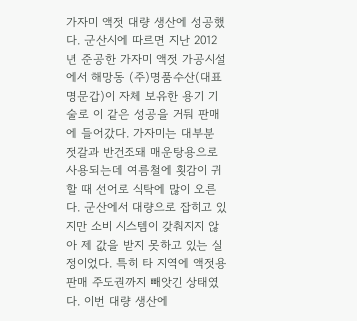가자미 액젓 대량 생산에 성공했다. 군산시에 따르면 지난 2012년 준공한 가자미 액젓 가공시설에서 해망동 (주)명품수산(대표 명문갑)이 자체 보유한 용기 기술로 이 같은 성공을 거둬 판매에 들어갔다. 가자미는 대부분 젓갈과 반건조돼 매운탕용으로 사용되는데 여름철에 횟감이 귀할 때 선어로 식탁에 많이 오른다. 군산에서 대량으로 잡히고 있지만 소비 시스템이 갖춰지지 않아 제 값을 받지 못하고 있는 실정이었다. 특히 타 지역에 액젓용 판매 주도권까지 빼앗긴 상태였다. 이번 대량 생산에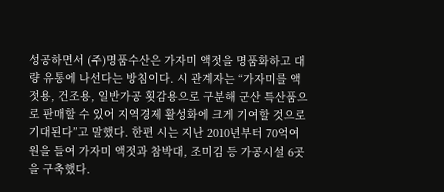성공하면서 (주)명품수산은 가자미 액젓을 명품화하고 대량 유통에 나선다는 방침이다. 시 관계자는 “가자미를 액젓용, 건조용, 일반가공 횟감용으로 구분해 군산 특산품으로 판매할 수 있어 지역경제 활성화에 크게 기여할 것으로 기대된다”고 말했다. 한편 시는 지난 2010년부터 70억여원을 들여 가자미 액젓과 참박대, 조미김 등 가공시설 6곳을 구축했다.